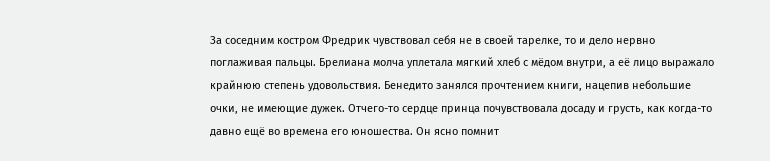За соседним костром Фредрик чувствовал себя не в своей тарелке, то и дело нервно поглаживая пальцы. Брелиана молча уплетала мягкий хлеб с мёдом внутри, а её лицо выражало крайнюю степень удовольствия. Бенедито занялся прочтением книги, нацепив небольшие очки, не имеющие дужек. Отчего-то сердце принца почувствовала досаду и грусть, как когда-то давно ещё во времена его юношества. Он ясно помнит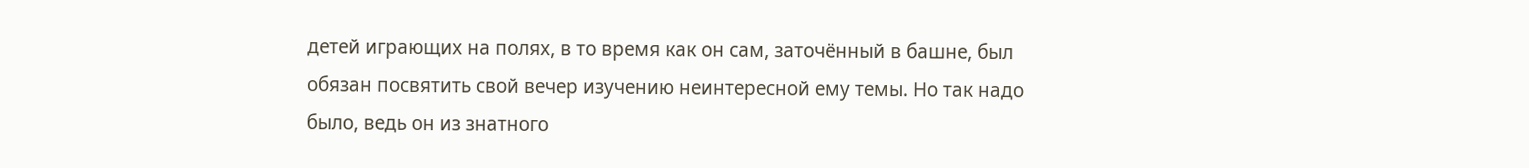детей играющих на полях, в то время как он сам, заточённый в башне, был обязан посвятить свой вечер изучению неинтересной ему темы. Но так надо было, ведь он из знатного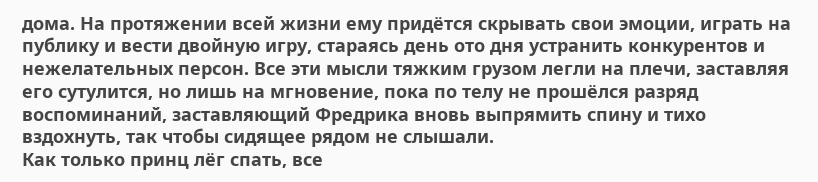дома. На протяжении всей жизни ему придётся скрывать свои эмоции, играть на публику и вести двойную игру, стараясь день ото дня устранить конкурентов и нежелательных персон. Все эти мысли тяжким грузом легли на плечи, заставляя его сутулится, но лишь на мгновение, пока по телу не прошёлся разряд воспоминаний, заставляющий Фредрика вновь выпрямить спину и тихо вздохнуть, так чтобы сидящее рядом не слышали.
Как только принц лёг спать, все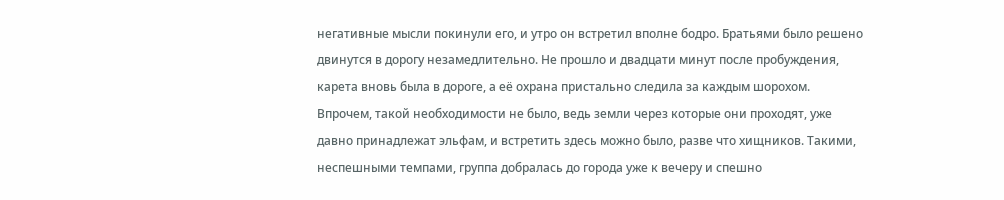негативные мысли покинули его, и утро он встретил вполне бодро. Братьями было решено двинутся в дорогу незамедлительно. Не прошло и двадцати минут после пробуждения, карета вновь была в дороге, а её охрана пристально следила за каждым шорохом. Впрочем, такой необходимости не было, ведь земли через которые они проходят, уже давно принадлежат эльфам, и встретить здесь можно было, разве что хищников. Такими, неспешными темпами, группа добралась до города уже к вечеру и спешно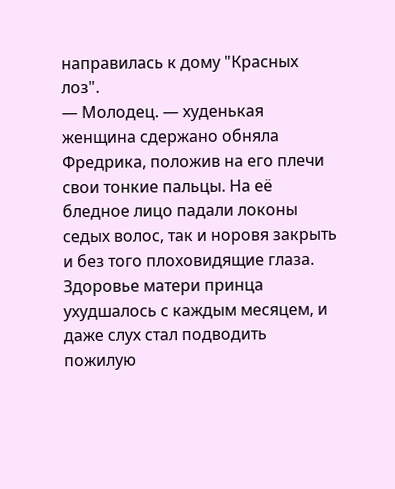направилась к дому "Красных лоз".
— Молодец. — худенькая женщина сдержано обняла Фредрика, положив на его плечи свои тонкие пальцы. На её бледное лицо падали локоны седых волос, так и норовя закрыть и без того плоховидящие глаза. Здоровье матери принца ухудшалось с каждым месяцем, и даже слух стал подводить пожилую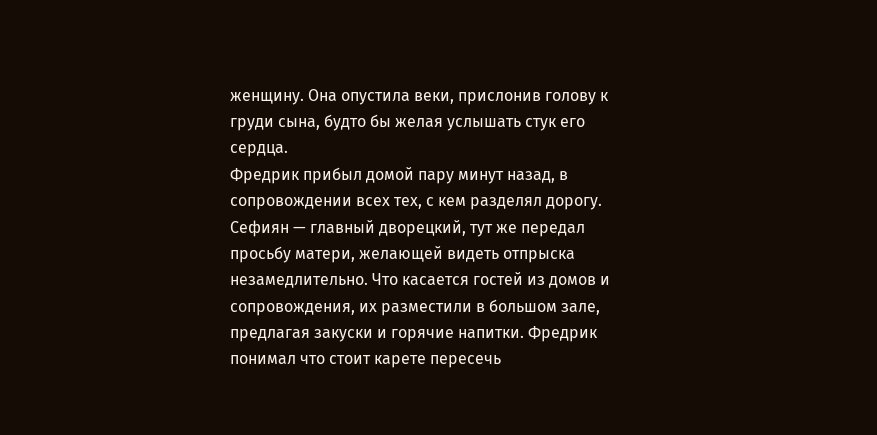женщину. Она опустила веки, прислонив голову к груди сына, будто бы желая услышать стук его сердца.
Фредрик прибыл домой пару минут назад, в сопровождении всех тех, с кем разделял дорогу. Сефиян — главный дворецкий, тут же передал просьбу матери, желающей видеть отпрыска незамедлительно. Что касается гостей из домов и сопровождения, их разместили в большом зале, предлагая закуски и горячие напитки. Фредрик понимал что стоит карете пересечь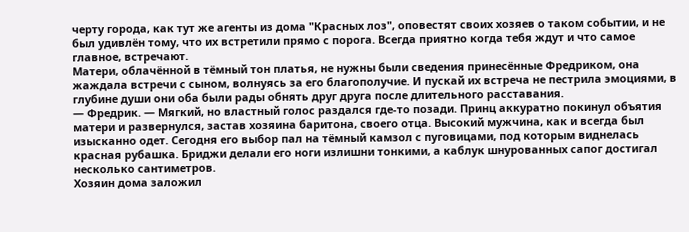черту города, как тут же агенты из дома "Красных лоз", оповестят своих хозяев о таком событии, и не был удивлён тому, что их встретили прямо с порога. Всегда приятно когда тебя ждут и что самое главное, встречают.
Матери, облачённой в тёмный тон платья, не нужны были сведения принесённые Фредриком, она жаждала встречи с сыном, волнуясь за его благополучие. И пускай их встреча не пестрила эмоциями, в глубине души они оба были рады обнять друг друга после длительного расставания.
— Фредрик. — Мягкий, но властный голос раздался где-то позади. Принц аккуратно покинул объятия матери и развернулся, застав хозяина баритона, своего отца. Высокий мужчина, как и всегда был изысканно одет. Сегодня его выбор пал на тёмный камзол с пуговицами, под которым виднелась красная рубашка. Бриджи делали его ноги излишни тонкими, а каблук шнурованных сапог достигал несколько сантиметров.
Хозяин дома заложил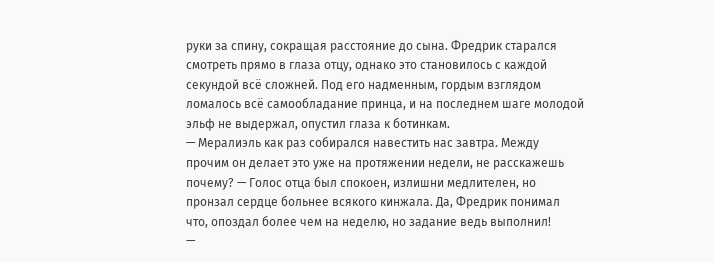руки за спину, сокращая расстояние до сына. Фредрик старался смотреть прямо в глаза отцу, однако это становилось с каждой секундой всё сложней. Под его надменным, гордым взглядом ломалось всё самообладание принца, и на последнем шаге молодой эльф не выдержал, опустил глаза к ботинкам.
— Мералиэль как раз собирался навестить нас завтра. Между прочим он делает это уже на протяжении недели, не расскажешь почему? — Голос отца был спокоен, излишни медлителен, но пронзал сердце больнее всякого кинжала. Да, Фредрик понимал что, опоздал более чем на неделю, но задание ведь выполнил!
—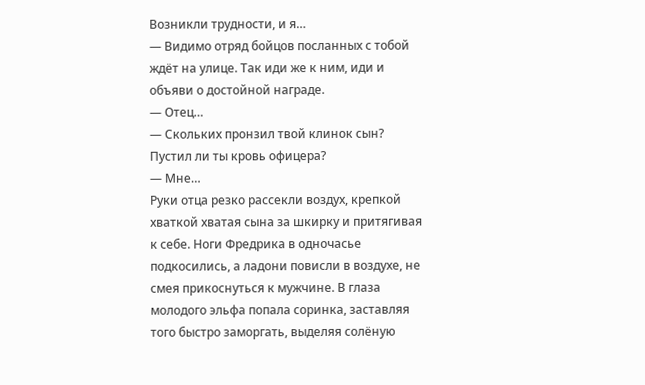Возникли трудности, и я…
— Видимо отряд бойцов посланных с тобой ждёт на улице. Так иди же к ним, иди и объяви о достойной награде.
— Отец…
— Скольких пронзил твой клинок сын? Пустил ли ты кровь офицера?
— Мне…
Руки отца резко рассекли воздух, крепкой хваткой хватая сына за шкирку и притягивая к себе. Ноги Фредрика в одночасье подкосились, а ладони повисли в воздухе, не смея прикоснуться к мужчине. В глаза молодого эльфа попала соринка, заставляя того быстро заморгать, выделяя солёную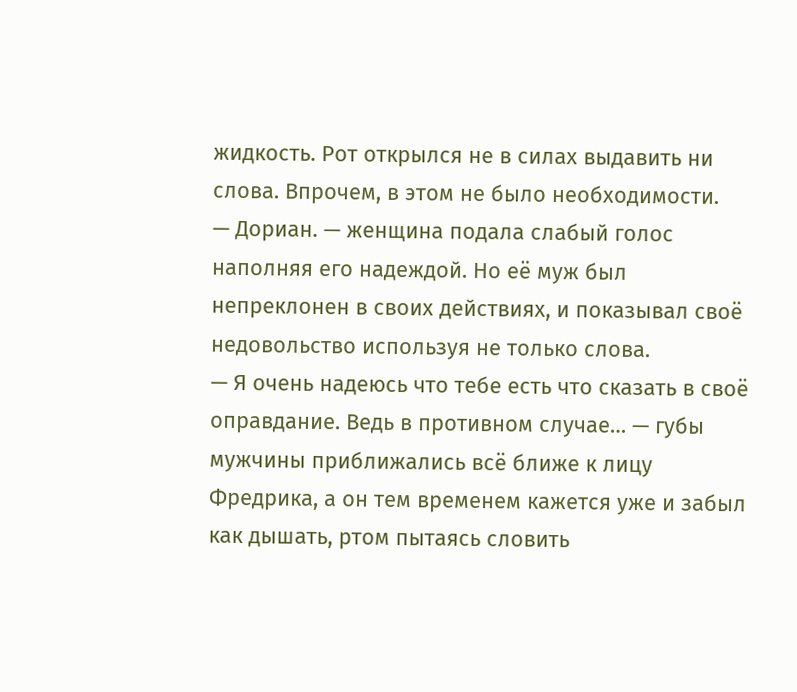жидкость. Рот открылся не в силах выдавить ни слова. Впрочем, в этом не было необходимости.
— Дориан. — женщина подала слабый голос наполняя его надеждой. Но её муж был непреклонен в своих действиях, и показывал своё недовольство используя не только слова.
— Я очень надеюсь что тебе есть что сказать в своё оправдание. Ведь в противном случае… — губы мужчины приближались всё ближе к лицу Фредрика, а он тем временем кажется уже и забыл как дышать, ртом пытаясь словить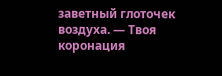заветный глоточек воздуха. — Твоя коронация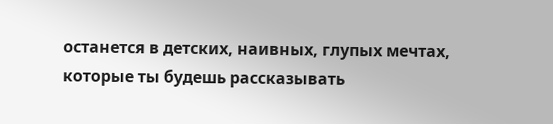останется в детских, наивных, глупых мечтах, которые ты будешь рассказывать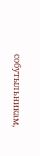собутыльникам,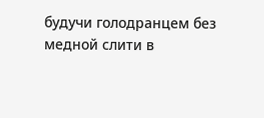будучи голодранцем без медной слити в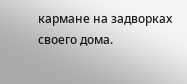кармане на задворках своего дома.